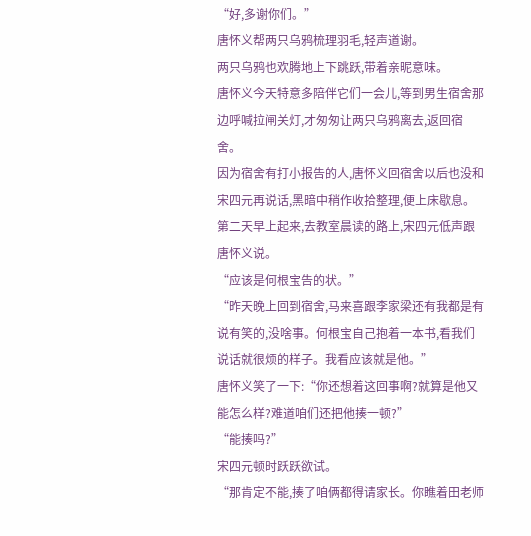“好,多谢你们。”
唐怀义帮两只乌鸦梳理羽毛,轻声道谢。
两只乌鸦也欢腾地上下跳跃,带着亲昵意味。
唐怀义今天特意多陪伴它们一会儿,等到男生宿舍那边呼喊拉闸关灯,才匆匆让两只乌鸦离去,返回宿舍。
因为宿舍有打小报告的人,唐怀义回宿舍以后也没和宋四元再说话,黑暗中稍作收拾整理,便上床歇息。
第二天早上起来,去教室晨读的路上,宋四元低声跟唐怀义说。
“应该是何根宝告的状。”
“昨天晚上回到宿舍,马来喜跟李家梁还有我都是有说有笑的,没啥事。何根宝自己抱着一本书,看我们说话就很烦的样子。我看应该就是他。”
唐怀义笑了一下:“你还想着这回事啊?就算是他又能怎么样?难道咱们还把他揍一顿?”
“能揍吗?”
宋四元顿时跃跃欲试。
“那肯定不能,揍了咱俩都得请家长。你瞧着田老师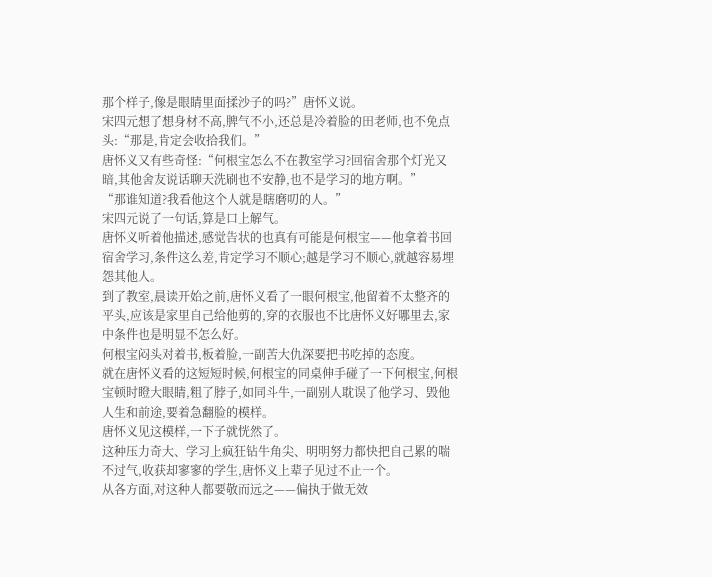那个样子,像是眼睛里面揉沙子的吗?”唐怀义说。
宋四元想了想身材不高,脾气不小,还总是冷着脸的田老师,也不免点头:“那是,肯定会收拾我们。”
唐怀义又有些奇怪:“何根宝怎么不在教室学习?回宿舍那个灯光又暗,其他舍友说话聊天洗刷也不安静,也不是学习的地方啊。”
“那谁知道?我看他这个人就是瞎磨叨的人。”
宋四元说了一句话,算是口上解气。
唐怀义听着他描述,感觉告状的也真有可能是何根宝——他拿着书回宿舍学习,条件这么差,肯定学习不顺心;越是学习不顺心,就越容易埋怨其他人。
到了教室,晨读开始之前,唐怀义看了一眼何根宝,他留着不太整齐的平头,应该是家里自己给他剪的,穿的衣服也不比唐怀义好哪里去,家中条件也是明显不怎么好。
何根宝闷头对着书,板着脸,一副苦大仇深要把书吃掉的态度。
就在唐怀义看的这短短时候,何根宝的同桌伸手碰了一下何根宝,何根宝顿时瞪大眼睛,粗了脖子,如同斗牛,一副别人耽误了他学习、毁他人生和前途,要着急翻脸的模样。
唐怀义见这模样,一下子就恍然了。
这种压力奇大、学习上疯狂钻牛角尖、明明努力都快把自己累的喘不过气,收获却寥寥的学生,唐怀义上辈子见过不止一个。
从各方面,对这种人都要敬而远之——偏执于做无效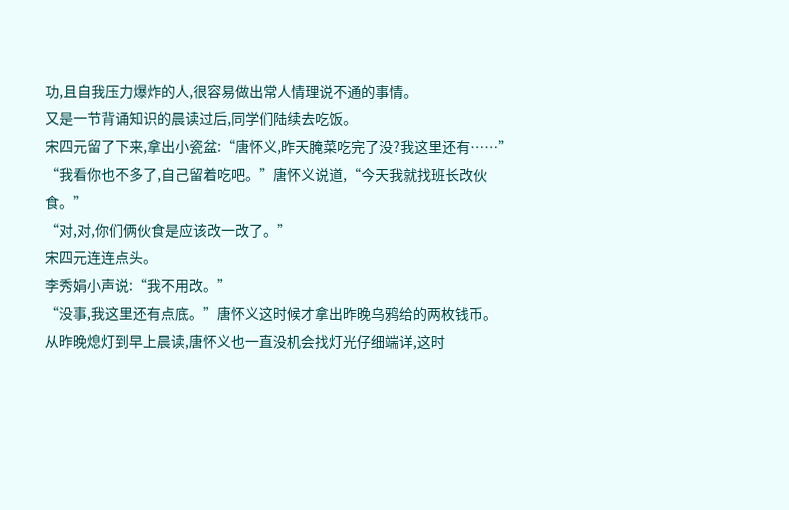功,且自我压力爆炸的人,很容易做出常人情理说不通的事情。
又是一节背诵知识的晨读过后,同学们陆续去吃饭。
宋四元留了下来,拿出小瓷盆:“唐怀义,昨天腌菜吃完了没?我这里还有……”
“我看你也不多了,自己留着吃吧。”唐怀义说道,“今天我就找班长改伙食。”
“对,对,你们俩伙食是应该改一改了。”
宋四元连连点头。
李秀娟小声说:“我不用改。”
“没事,我这里还有点底。”唐怀义这时候才拿出昨晚乌鸦给的两枚钱币。
从昨晚熄灯到早上晨读,唐怀义也一直没机会找灯光仔细端详,这时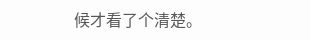候才看了个清楚。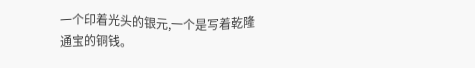一个印着光头的银元,一个是写着乾隆通宝的铜钱。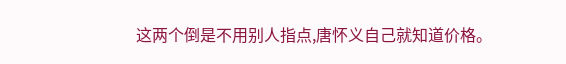这两个倒是不用别人指点,唐怀义自己就知道价格。